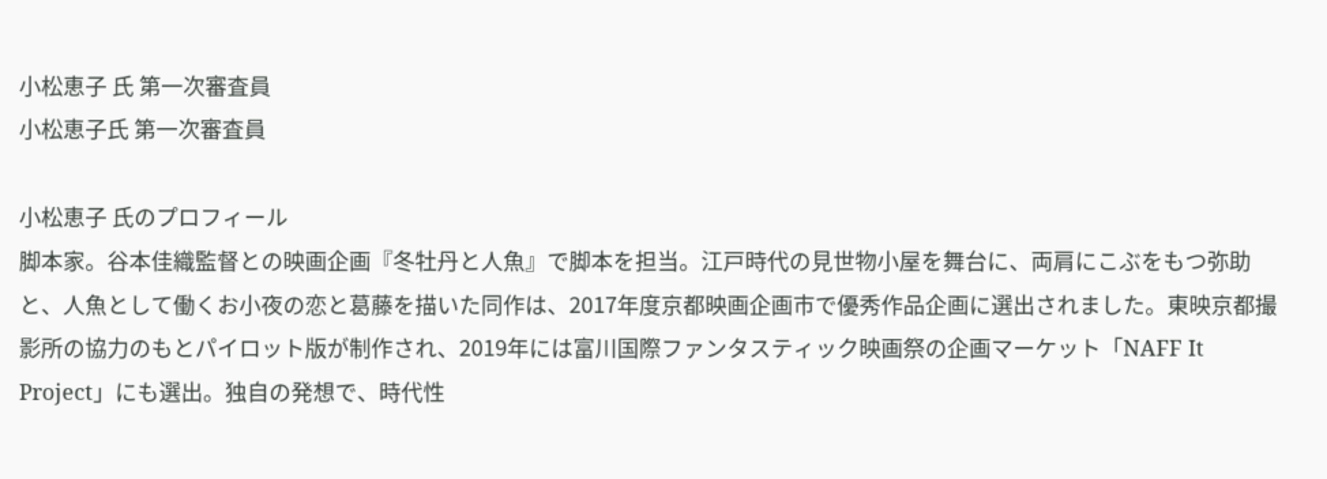小松恵子 氏 第一次審査員
小松恵子氏 第一次審査員

小松恵子 氏のプロフィール
脚本家。谷本佳織監督との映画企画『冬牡丹と人魚』で脚本を担当。江戸時代の見世物小屋を舞台に、両肩にこぶをもつ弥助と、人魚として働くお小夜の恋と葛藤を描いた同作は、2017年度京都映画企画市で優秀作品企画に選出されました。東映京都撮影所の協力のもとパイロット版が制作され、2019年には富川国際ファンタスティック映画祭の企画マーケット「NAFF It Project」にも選出。独自の発想で、時代性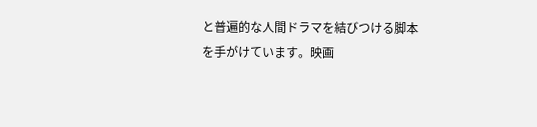と普遍的な人間ドラマを結びつける脚本を手がけています。映画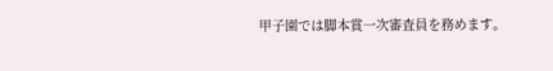甲子園では脚本賞一次審査員を務めます。